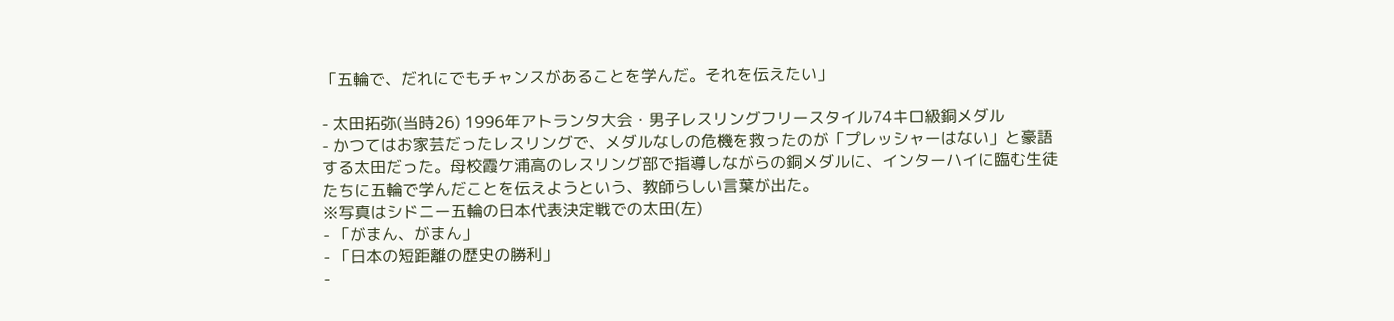「五輪で、だれにでもチャンスがあることを学んだ。それを伝えたい」

- 太田拓弥(当時26) 1996年アトランタ大会・男子レスリングフリースタイル74キロ級銅メダル
- かつてはお家芸だったレスリングで、メダルなしの危機を救ったのが「プレッシャーはない」と豪語する太田だった。母校霞ケ浦高のレスリング部で指導しながらの銅メダルに、インターハイに臨む生徒たちに五輪で学んだことを伝えようという、教師らしい言葉が出た。
※写真はシドニー五輪の日本代表決定戦での太田(左)
- 「がまん、がまん」
- 「日本の短距離の歴史の勝利」
-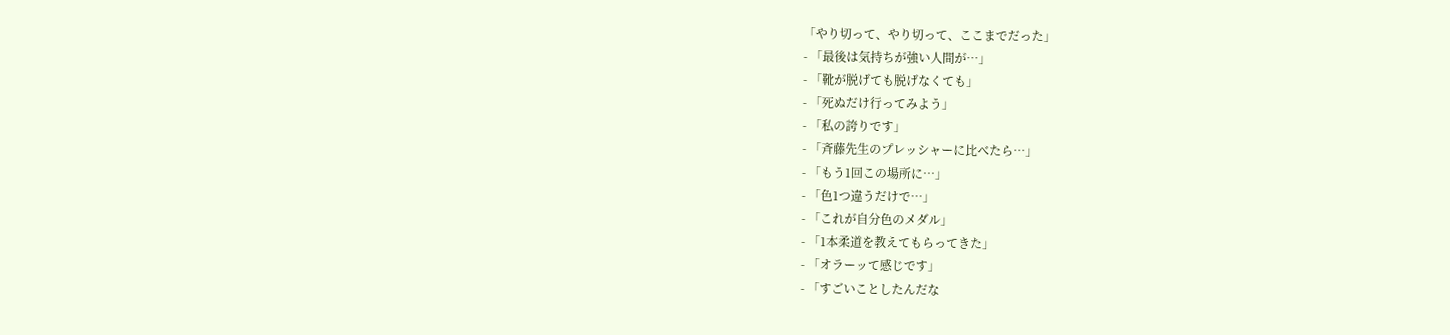「やり切って、やり切って、ここまでだった」
- 「最後は気持ちが強い人間が…」
- 「靴が脱げても脱げなくても」
- 「死ぬだけ行ってみよう」
- 「私の誇りです」
- 「斉藤先生のプレッシャーに比べたら…」
- 「もう1回この場所に…」
- 「色1つ違うだけで…」
- 「これが自分色のメダル」
- 「1本柔道を教えてもらってきた」
- 「オラーッて感じです」
- 「すごいことしたんだな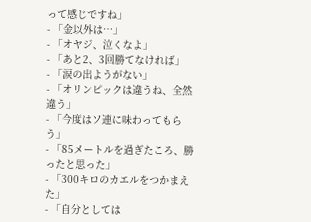って感じですね」
- 「金以外は…」
- 「オヤジ、泣くなよ」
- 「あと2、3回勝てなければ」
- 「涙の出ようがない」
- 「オリンピックは違うね、全然違う」
- 「今度はソ連に味わってもらう」
- 「85メートルを過ぎたころ、勝ったと思った」
- 「300キロのカエルをつかまえた」
- 「自分としては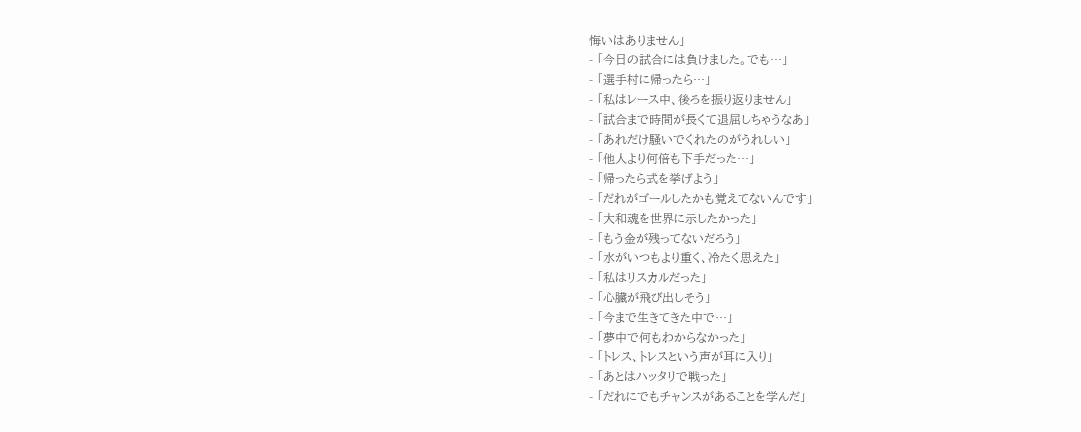悔いはありません」
- 「今日の試合には負けました。でも…」
- 「選手村に帰ったら…」
- 「私はレース中、後ろを振り返りません」
- 「試合まで時間が長くて退屈しちゃうなあ」
- 「あれだけ騒いでくれたのがうれしい」
- 「他人より何倍も下手だった…」
- 「帰ったら式を挙げよう」
- 「だれがゴールしたかも覚えてないんです」
- 「大和魂を世界に示したかった」
- 「もう金が残ってないだろう」
- 「水がいつもより重く、冷たく思えた」
- 「私はリスカルだった」
- 「心臓が飛び出しそう」
- 「今まで生きてきた中で…」
- 「夢中で何もわからなかった」
- 「トレス、トレスという声が耳に入り」
- 「あとはハッタリで戦った」
- 「だれにでもチャンスがあることを学んだ」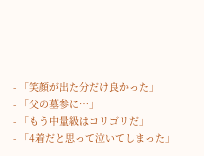- 「笑顔が出た分だけ良かった」
- 「父の墓参に…」
- 「もう中量級はコリゴリだ」
- 「4着だと思って泣いてしまった」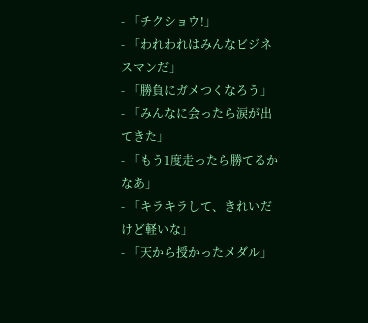- 「チクショウ!」
- 「われわれはみんなビジネスマンだ」
- 「勝負にガメつくなろう」
- 「みんなに会ったら涙が出てきた」
- 「もう1度走ったら勝てるかなあ」
- 「キラキラして、きれいだけど軽いな」
- 「天から授かったメダル」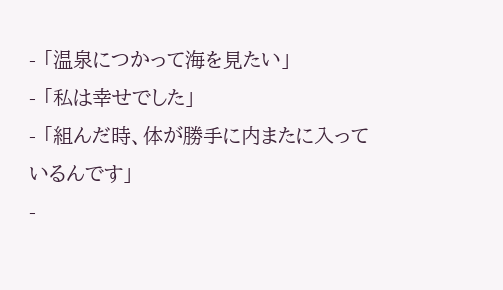- 「温泉につかって海を見たい」
- 「私は幸せでした」
- 「組んだ時、体が勝手に内またに入っているんです」
-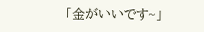「金がいいです~」